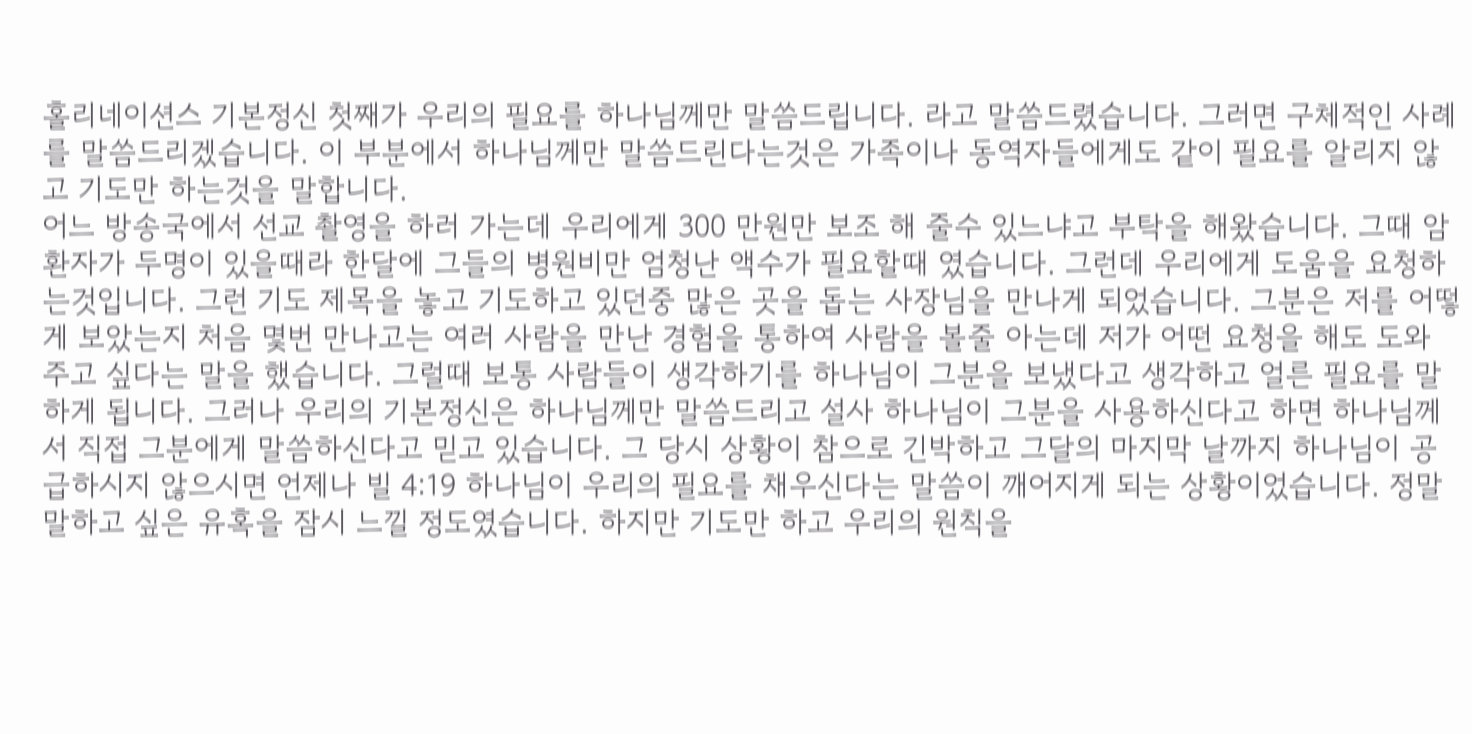홀리네이션스 기본정신 첫째가 우리의 필요를 하나님께만 말씀드립니다. 라고 말씀드렸습니다. 그러면 구체적인 사례를 말씀드리겠습니다. 이 부분에서 하나님께만 말씀드린다는것은 가족이나 동역자들에게도 같이 필요를 알리지 않고 기도만 하는것을 말합니다.
어느 방송국에서 선교 촬영을 하러 가는데 우리에게 300 만원만 보조 해 줄수 있느냐고 부탁을 해왔습니다. 그때 암환자가 두명이 있을때라 한달에 그들의 병원비만 엄청난 액수가 필요할때 였습니다. 그런데 우리에게 도움을 요청하는것입니다. 그런 기도 제목을 놓고 기도하고 있던중 많은 곳을 돕는 사장님을 만나게 되었습니다. 그분은 저를 어떻게 보았는지 처음 몇번 만나고는 여러 사람을 만난 경험을 통하여 사람을 볼줄 아는데 저가 어떤 요청을 해도 도와 주고 싶다는 말을 했습니다. 그럴때 보통 사람들이 생각하기를 하나님이 그분을 보냈다고 생각하고 얼른 필요를 말하게 됩니다. 그러나 우리의 기본정신은 하나님께만 말씀드리고 설사 하나님이 그분을 사용하신다고 하면 하나님께서 직접 그분에게 말씀하신다고 믿고 있습니다. 그 당시 상황이 참으로 긴박하고 그달의 마지막 날까지 하나님이 공급하시지 않으시면 언제나 빌 4:19 하나님이 우리의 필요를 채우신다는 말씀이 깨어지게 되는 상황이었습니다. 정말 말하고 싶은 유혹을 잠시 느낄 정도였습니다. 하지만 기도만 하고 우리의 원칙을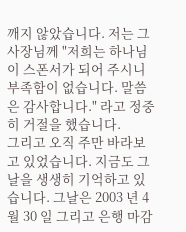깨지 않았습니다. 저는 그 사장님께 "저희는 하나님이 스폰서가 되어 주시니 부족함이 없습니다. 말씀은 감사합니다." 라고 정중히 거절을 했습니다.
그리고 오직 주만 바라보고 있었습니다. 지금도 그날을 생생히 기억하고 있습니다. 그날은 2003 년 4 월 30 일 그리고 은행 마감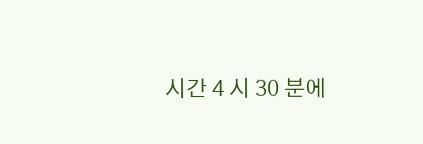시간 4 시 30 분에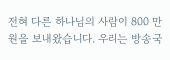전혀 다른 하나님의 사람이 800 만원을 보내왔습니다. 우리는 방송국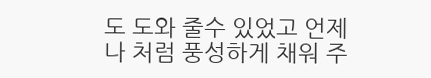도 도와 줄수 있었고 언제나 처럼 풍성하게 채워 주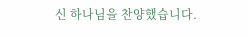신 하나님을 찬양했습니다.